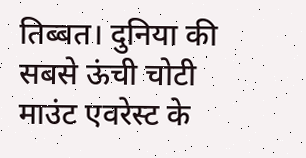तिब्बत। दुनिया की सबसे ऊंची चोटी माउंट एवरेस्ट के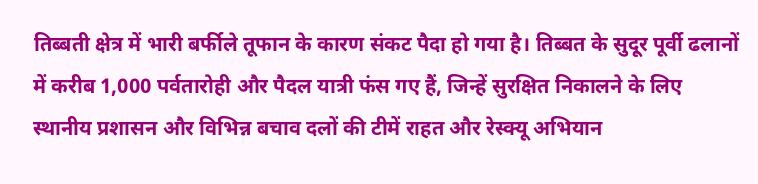तिब्बती क्षेत्र में भारी बर्फीले तूफान के कारण संकट पैदा हो गया है। तिब्बत के सुदूर पूर्वी ढलानों में करीब 1,000 पर्वतारोही और पैदल यात्री फंस गए हैं, जिन्हें सुरक्षित निकालने के लिए स्थानीय प्रशासन और विभिन्न बचाव दलों की टीमें राहत और रेस्क्यू अभियान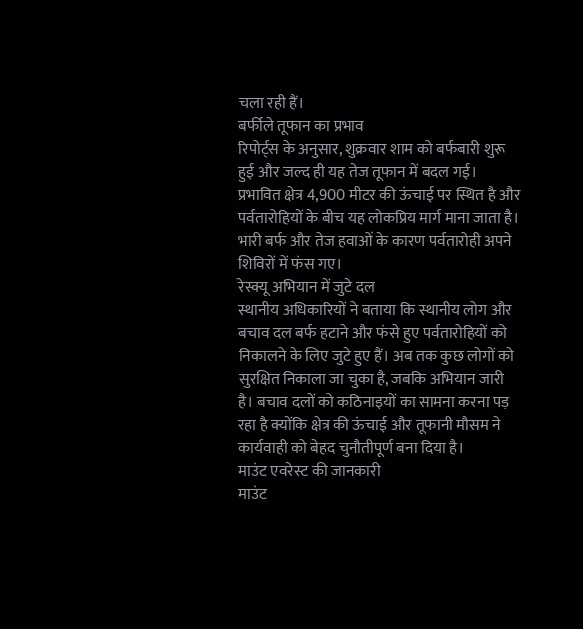चला रही हैं।
बर्फीले तूफान का प्रभाव
रिपोर्ट्स के अनुसार, शुक्रवार शाम को बर्फबारी शुरू हुई और जल्द ही यह तेज तूफान में बदल गई। प्रभावित क्षेत्र 4,900 मीटर की ऊंचाई पर स्थित है और पर्वतारोहियों के बीच यह लोकप्रिय मार्ग माना जाता है। भारी बर्फ और तेज हवाओं के कारण पर्वतारोही अपने शिविरों में फंस गए।
रेस्क्यू अभियान में जुटे दल
स्थानीय अधिकारियों ने बताया कि स्थानीय लोग और बचाव दल बर्फ हटाने और फंसे हुए पर्वतारोहियों को निकालने के लिए जुटे हुए हैं। अब तक कुछ लोगों को सुरक्षित निकाला जा चुका है, जबकि अभियान जारी है। बचाव दलों को कठिनाइयों का सामना करना पड़ रहा है क्योंकि क्षेत्र की ऊंचाई और तूफानी मौसम ने कार्यवाही को बेहद चुनौतीपूर्ण बना दिया है।
माउंट एवरेस्ट की जानकारी
माउंट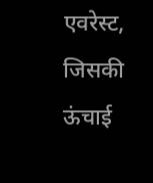एवरेस्ट, जिसकी ऊंचाई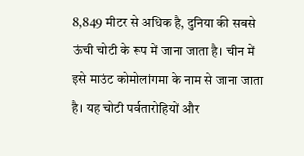8,849 मीटर से अधिक है, दुनिया की सबसे ऊंची चोटी के रूप में जाना जाता है। चीन में इसे माउंट कोमोलांगमा के नाम से जाना जाता है। यह चोटी पर्वतारोहियों और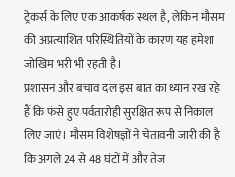ट्रेकर्स के लिए एक आकर्षक स्थल है, लेकिन मौसम की अप्रत्याशित परिस्थितियों के कारण यह हमेशा जोखिम भरी भी रहती है।
प्रशासन और बचाव दल इस बात का ध्यान रख रहे हैं कि फंसे हुए पर्वतारोही सुरक्षित रूप से निकाल लिए जाएं। मौसम विशेषज्ञों ने चेतावनी जारी की है कि अगले 24 से 48 घंटों में और तेज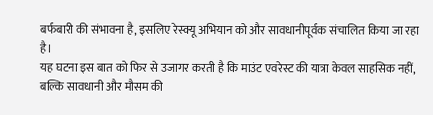बर्फबारी की संभावना है, इसलिए रेस्क्यू अभियान को और सावधानीपूर्वक संचालित किया जा रहा है।
यह घटना इस बात को फिर से उजागर करती है कि माउंट एवरेस्ट की यात्रा केवल साहसिक नहीं, बल्कि सावधानी और मौसम की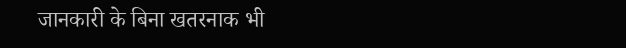जानकारी के बिना खतरनाक भी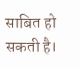साबित हो सकती है।